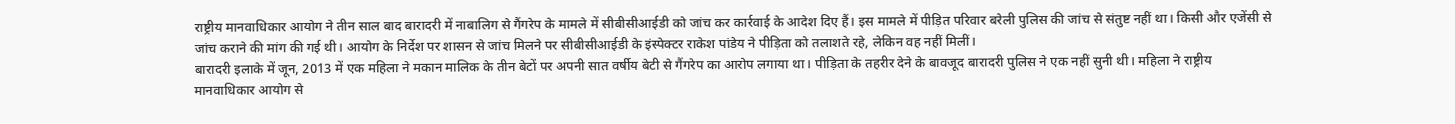राष्ट्रीय मानवाधिकार आयोग ने तीन साल बाद बारादरी में नाबालिग से गैंगरेप के मामले में सीबीसीआईडी को जांच कर कार्रवाई के आदेश दिए हैं। इस मामले में पीड़ित परिवार बरेली पुलिस की जांच से संतुष्ट नहीं था। किसी और एजेंसी से जांच कराने की मांग की गई थी। आयोग के निर्देश पर शासन से जांच मिलने पर सीबीसीआईडी के इंस्पेक्टर राकेश पांडेय ने पीड़िता को तलाशते रहे, लेकिन वह नहीं मिलीं।
बारादरी इलाके में जून, 2013 में एक महिला ने मकान मालिक के तीन बेटों पर अपनी सात वर्षीय बेटी से गैंगरेप का आरोप लगाया था। पीड़िता के तहरीर देने के बावजूद बारादरी पुलिस ने एक नहीं सुनी थी। महिला ने राष्ट्रीय मानवाधिकार आयोग से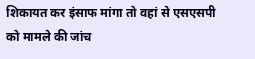शिकायत कर इंसाफ मांगा तो वहां से एसएसपी को मामले की जांच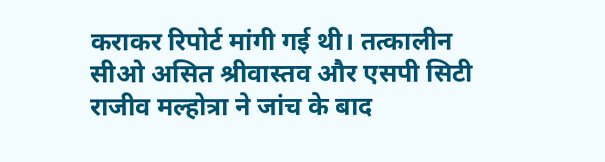कराकर रिपोर्ट मांगी गई थी। तत्कालीन सीओ असित श्रीवास्तव और एसपी सिटी राजीव मल्होत्रा ने जांच के बाद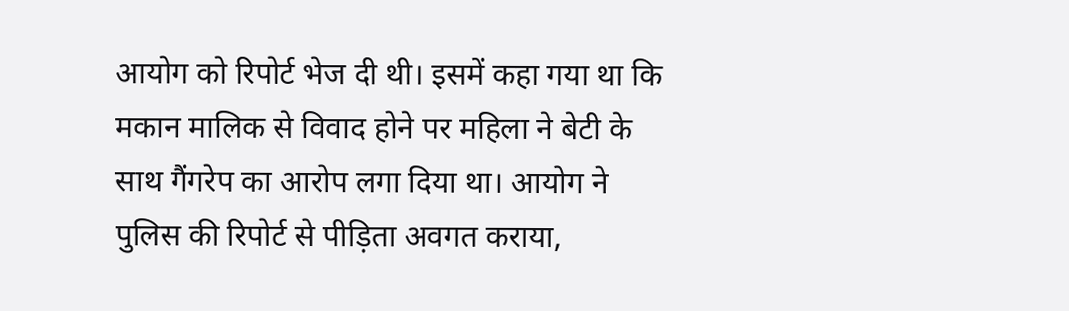आयोग को रिपोर्ट भेज दी थी। इसमें कहा गया था कि मकान मालिक से विवाद होने पर महिला ने बेटी के साथ गैंगरेप का आरोप लगा दिया था। आयोग ने पुलिस की रिपोर्ट से पीड़िता अवगत कराया,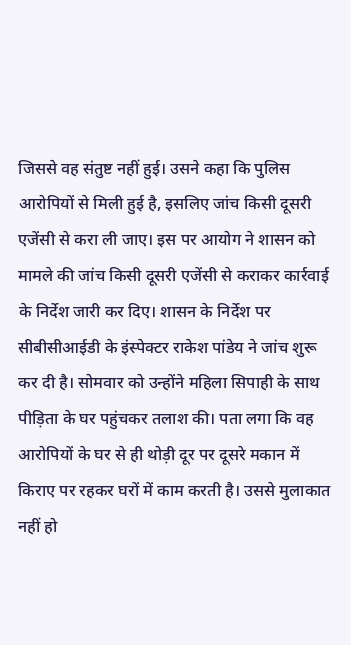जिससे वह संतुष्ट नहीं हुई। उसने कहा कि पुलिस आरोपियों से मिली हुई है, इसलिए जांच किसी दूसरी एजेंसी से करा ली जाए। इस पर आयोग ने शासन को मामले की जांच किसी दूसरी एजेंसी से कराकर कार्रवाई के निर्देश जारी कर दिए। शासन के निर्देश पर सीबीसीआईडी के इंस्पेक्टर राकेश पांडेय ने जांच शुरू कर दी है। सोमवार को उन्होंने महिला सिपाही के साथ पीड़िता के घर पहुंचकर तलाश की। पता लगा कि वह आरोपियों के घर से ही थोड़ी दूर पर दूसरे मकान में किराए पर रहकर घरों में काम करती है। उससे मुलाकात नहीं हो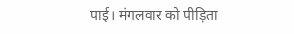पाई। मंगलवार को पीड़िता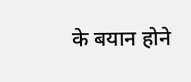के बयान होने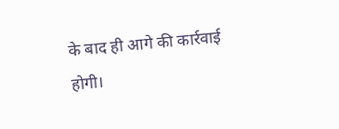के बाद ही आगे की कार्रवाई होगी।